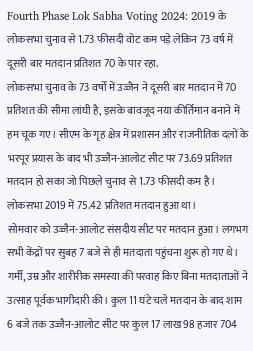Fourth Phase Lok Sabha Voting 2024: 2019 के लोकसभा चुनाव से 1.73 फीसदी वोट कम पड़े लेकिन 73 वर्ष में दूसरी बार मतदान प्रतिशत 70 के पार रहा.
लोकसभा चुनाव के 73 वर्षों में उज्जैन ने दूसरी बार मतदान में 70 प्रतिशत की सीमा लांघी है, इसके बावजूद नया कीर्तिमान बनाने में हम चूक गए। सीएम के गृह क्षेत्र में प्रशासन और राजनीतिक दलों के भरपूर प्रयास के बाद भी उज्जैन-आलोट सीट पर 73.69 प्रतिशत मतदान हो सका जो पिछले चुनाव से 1.73 फीसदी कम है। लोकसभा 2019 में 75.42 प्रतिशत मतदान हुआ था।
सोमवार को उज्जैन-आलोट संसदीय सीट पर मतदान हुआ। लगभग सभी केंद्रों पर सुबह 7 बजे से ही मतदाता पहुंचना शुरू हो गए थे। गर्मी, उम्र और शारीरीक समस्या की परवाह किए बिना मतदाताओं ने उत्साह पूर्वक भागीदारी की। कुल 11 घंटे चले मतदान के बाद शाम 6 बजे तक उज्जैन-आलोट सीट पर कुल 17 लाख 98 हजार 704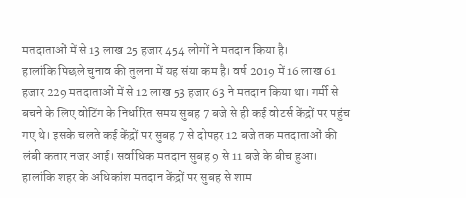मतदाताओं में से 13 लाख 25 हजार 454 लोगों ने मतदान किया है।
हालांकि पिछले चुनाव की तुलना में यह संया कम है। वर्ष 2019 में 16 लाख 61 हजार 229 मतदाताओं में से 12 लाख 53 हजार 63 ने मतदान किया था। गर्मी से बचने के लिए वोटिंग के निर्धारित समय सुबह 7 बजे से ही कई वोटर्स केंद्रों पर पहुंच गए थे। इसके चलते कई केंद्रों पर सुबह 7 से दोपहर 12 बजे तक मतदाताओं की लंबी कतार नजर आई। सर्वाधिक मतदान सुबह 9 से 11 बजे के बीच हुआ।
हालांकि शहर के अधिकांश मतदान केंद्रों पर सुबह से शाम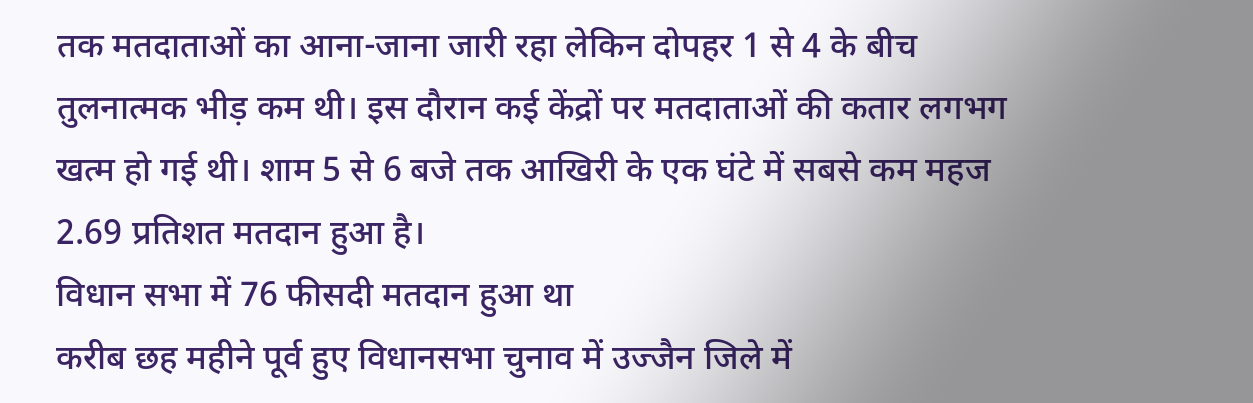तक मतदाताओं का आना-जाना जारी रहा लेकिन दोपहर 1 से 4 के बीच तुलनात्मक भीड़ कम थी। इस दौरान कई केंद्रों पर मतदाताओं की कतार लगभग खत्म हो गई थी। शाम 5 से 6 बजे तक आखिरी के एक घंटे में सबसे कम महज 2.69 प्रतिशत मतदान हुआ है।
विधान सभा में 76 फीसदी मतदान हुआ था
करीब छह महीने पूर्व हुए विधानसभा चुनाव में उज्जैन जिले में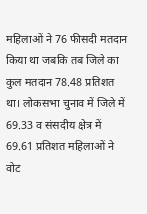महिलाओं ने 76 फीसदी मतदान किया था जबकि तब जिले का कुल मतदान 78.48 प्रतिशत था। लोकसभा चुनाव में जिले में 69.33 व संसदीय क्षेत्र में 69.61 प्रतिशत महिलाओं ने वोट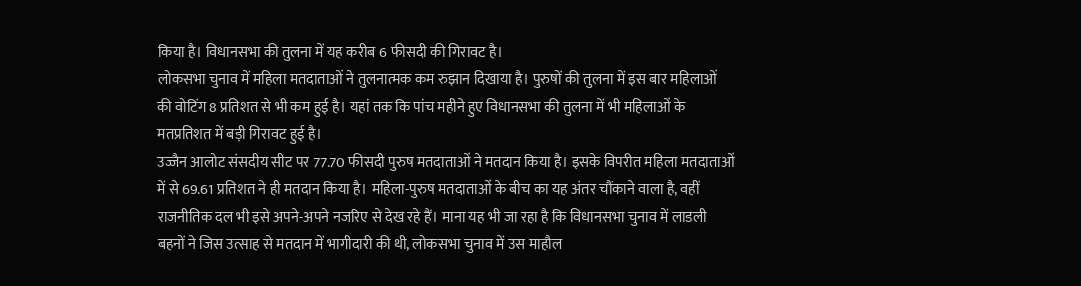किया है। विधानसभा की तुलना में यह करीब 6 फीसदी की गिरावट है।
लोकसभा चुनाव में महिला मतदाताओं ने तुलनात्मक कम रुझान दिखाया है। पुरुषों की तुलना में इस बार महिलाओं की वोटिंग 8 प्रतिशत से भी कम हुई है। यहां तक कि पांच महीने हुए विधानसभा की तुलना में भी महिलाओं के मतप्रतिशत में बड़ी गिरावट हुई है।
उज्जैन आलोट संसदीय सीट पर 77.70 फीसदी पुरुष मतदाताओं ने मतदान किया है। इसके विपरीत महिला मतदाताओं में से 69.61 प्रतिशत ने ही मतदान किया है। महिला-पुरुष मतदाताओं के बीच का यह अंतर चौंकाने वाला है, वहीं राजनीतिक दल भी इसे अपने-अपने नजरिए से देख रहे हैं। माना यह भी जा रहा है कि विधानसभा चुनाव में लाडली बहनों ने जिस उत्साह से मतदान में भागीदारी की थी, लोकसभा चुनाव में उस माहौल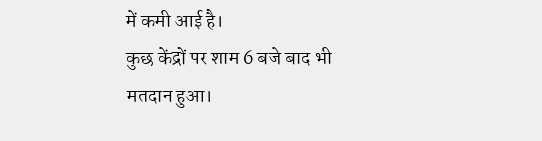में कमी आई है।
कुछ केंद्रों पर शाम 6 बजे बाद भी मतदान हुआ।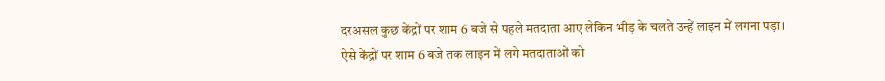दरअसल कुछ केंद्रों पर शाम 6 बजे से पहले मतदाता आए लेकिन भीड़ के चलते उन्हें लाइन में लगना पड़ा। ऐसे केंद्रों पर शाम 6 बजे तक लाइन में लगे मतदाताओं को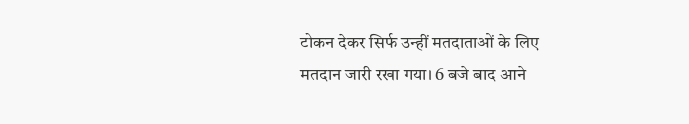टोकन देकर सिर्फ उन्हीं मतदाताओं के लिए मतदान जारी रखा गया। 6 बजे बाद आने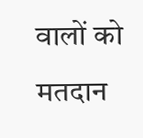वालों को मतदान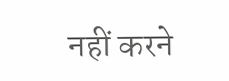नहीं करने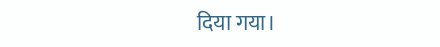दिया गया।